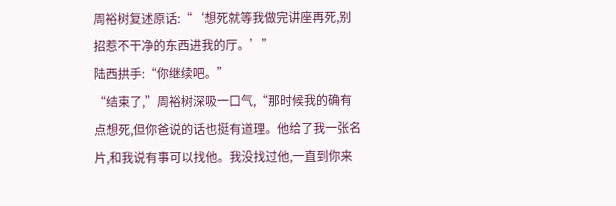周裕树复述原话:“‘想死就等我做完讲座再死,别招惹不干净的东西进我的厅。’”
陆西拱手:“你继续吧。”
“结束了,”周裕树深吸一口气,“那时候我的确有点想死,但你爸说的话也挺有道理。他给了我一张名片,和我说有事可以找他。我没找过他,一直到你来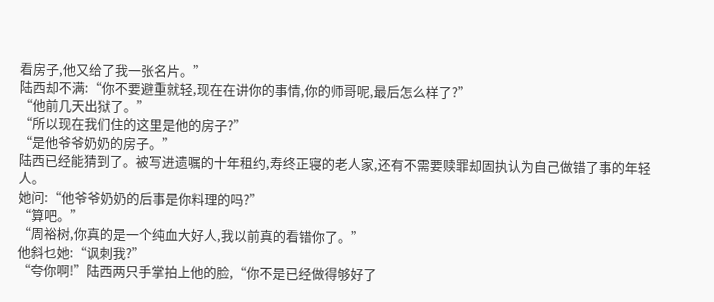看房子,他又给了我一张名片。”
陆西却不满:“你不要避重就轻,现在在讲你的事情,你的师哥呢,最后怎么样了?”
“他前几天出狱了。”
“所以现在我们住的这里是他的房子?”
“是他爷爷奶奶的房子。”
陆西已经能猜到了。被写进遗嘱的十年租约,寿终正寝的老人家,还有不需要赎罪却固执认为自己做错了事的年轻人。
她问:“他爷爷奶奶的后事是你料理的吗?”
“算吧。”
“周裕树,你真的是一个纯血大好人,我以前真的看错你了。”
他斜乜她:“讽刺我?”
“夸你啊!”陆西两只手掌拍上他的脸,“你不是已经做得够好了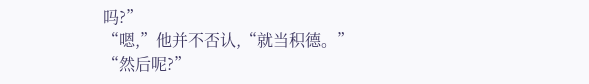吗?”
“嗯,”他并不否认,“就当积德。”
“然后呢?”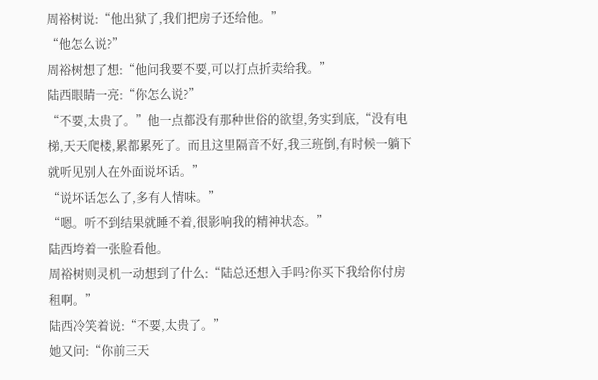周裕树说:“他出狱了,我们把房子还给他。”
“他怎么说?”
周裕树想了想:“他问我要不要,可以打点折卖给我。”
陆西眼睛一亮:“你怎么说?”
“不要,太贵了。”他一点都没有那种世俗的欲望,务实到底,“没有电梯,天天爬楼,累都累死了。而且这里隔音不好,我三班倒,有时候一躺下就听见别人在外面说坏话。”
“说坏话怎么了,多有人情味。”
“嗯。听不到结果就睡不着,很影响我的精神状态。”
陆西垮着一张脸看他。
周裕树则灵机一动想到了什么:“陆总还想入手吗?你买下我给你付房租啊。”
陆西冷笑着说:“不要,太贵了。”
她又问:“你前三天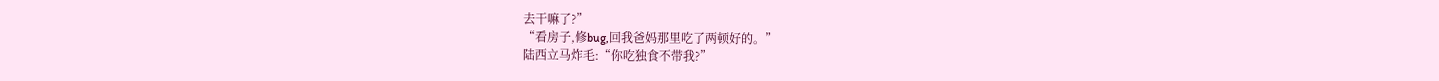去干嘛了?”
“看房子,修bug,回我爸妈那里吃了两顿好的。”
陆西立马炸毛:“你吃独食不带我?”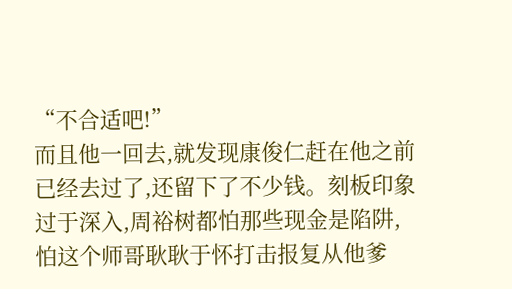“不合适吧!”
而且他一回去,就发现康俊仁赶在他之前已经去过了,还留下了不少钱。刻板印象过于深入,周裕树都怕那些现金是陷阱,怕这个师哥耿耿于怀打击报复从他爹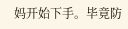妈开始下手。毕竟防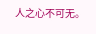人之心不可无。